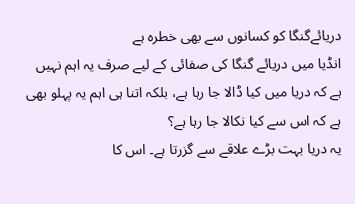دریائےگنگا کو کسانوں سے بھی خطرہ ہے
انڈیا میں دریائے گنگا کی صفائی کے لیے صرف یہ اہم نہیں ہے کہ دریا میں کیا ڈالا جا رہا ہے، بلکہ اتنا ہی اہم یہ پہلو بھی ہے کہ اس سے کیا نکالا جا رہا ہے؟
یہ دریا بہت بڑے علاقے سے گزرتا ہے۔ اس کا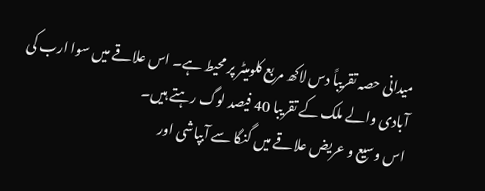میدانی حصہ تقریباً دس لاکھ مربع کلومیٹر پر محیط ہے۔ اس علاقے میں سوا ارب کی آبادی والے ملک کے تقریبا 40 فیصد لوگ رہتے ہیں۔
اس وسیع و عریض علاقے میں گنگا سے آبپاشی اور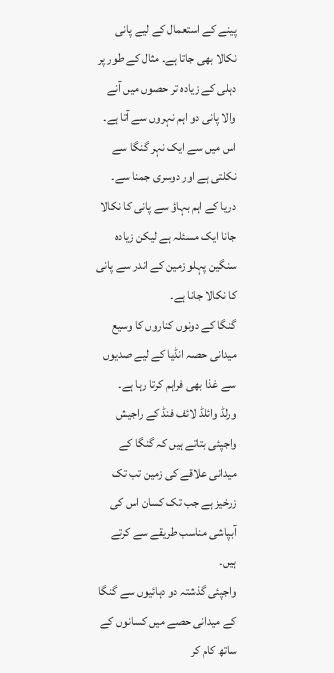پینے کے استعمال کے لیے پانی نکالا بھی جاتا ہے۔ مثال کے طور پر دہلی کے زیادہ تر حصوں میں آنے والا پانی دو اہم نہروں سے آتا ہے۔ اس میں سے ایک نہر گنگا سے نکلتی ہے اور دوسری جمنا سے۔
دریا کے اہم بہاؤ سے پانی کا نکالا جانا ایک مسئلہ ہے لیکن زیادہ سنگین پہلو زمین کے اندر سے پانی کا نکالا جانا ہے۔
گنگا کے دونوں کناروں کا وسیع میدانی حصہ انڈیا کے لیے صدیوں سے غذا بھی فراہم کرتا رہا ہے۔
ورلڈ وائلڈ لائف فنڈ کے راجیش واجپئی بتاتے ہیں کہ گنگا کے میدانی علاقے کی زمین تب تک زرخیز ہے جب تک کسان اس کی آبپاشی مناسب طریقے سے کرتے ہیں۔
واجپئی گذشتہ دو دہائیوں سے گنگا کے میدانی حصے میں کسانوں کے ساتھ کام کر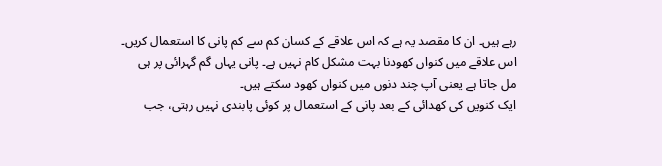رہے ہیں۔ ان کا مقصد یہ ہے کہ اس علاقے کے کسان کم سے کم پانی کا استعمال کریں۔
اس علاقے میں کنواں کھودنا بہت مشکل کام نہیں ہے۔ پانی یہاں گم گہرائی پر ہی مل جاتا ہے یعنی آپ چند دنوں میں کنواں کھود سکتے ہیں۔
ایک كنویں کی کھدائی کے بعد پانی کے استعمال پر کوئی پابندی نہیں رہتی، جب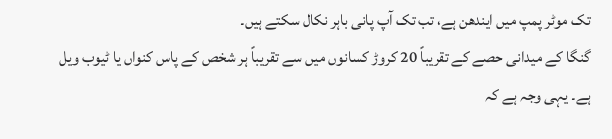تک موٹر پمپ میں ایندھن ہے، تب تک آپ پانی باہر نکال سکتے ہیں۔
گنگا کے میدانی حصے کے تقریباً 20 کروڑ کسانوں میں سے تقریباً ہر شخص کے پاس کنواں یا ٹیوب ویل ہے۔ یہی وجہ ہے کہ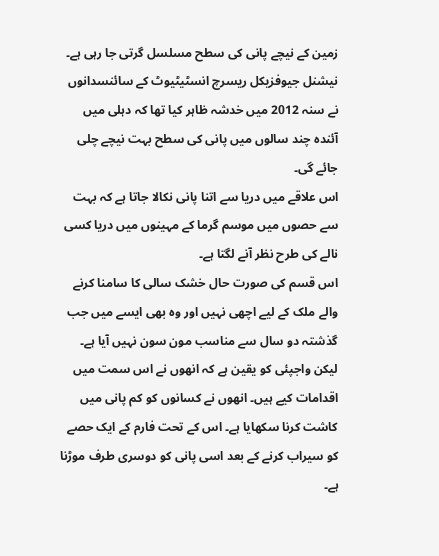زمین کے نیچے پانی کی سطح مسلسل گرتی جا رہی ہے۔
نیشنل جيوفزیكل ریسرچ انسٹیٹیوٹ کے سائنسدانوں نے سنہ 2012 میں خدشہ ظاہر کیا تھا کہ دہلی میں آئندہ چند سالوں میں پانی کی سطح بہت نیچے چلی جائے گی۔
اس علاقے میں دریا سے اتنا پانی نکالا جاتا ہے کہ بہت سے حصوں میں موسم گرما کے مہینوں میں دریا کسی نالے کی طرح نظر آنے لگتا ہے۔
اس قسم کی صورت حال خشک سالی کا سامنا کرنے والے ملک کے لیے اچھی نہیں اور وہ بھی ایسے میں جب گذشتہ دو سال سے مناسب مون سون نہیں آیا ہے۔
لیکن واجپئی کو یقین ہے کہ انھوں نے اس سمت میں اقدامات کیے ہیں۔ انھوں نے کسانوں کو کم پانی میں کاشت کرنا سکھایا ہے۔ اس کے تحت فارم کے ایک حصے کو سیراب کرنے کے بعد اسی پانی کو دوسری طرف موڑنا ہے۔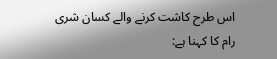اس طرح کاشت کرنے والے کسان شری رام کا کہنا ہے: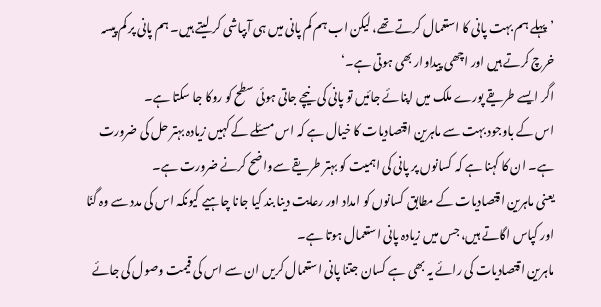’پہلے ہم بہت پانی کا استعمال کرتے تھے، لیکن اب ہم کم پانی میں ہی آبپاشی کر لیتے ہیں۔ ہم پانی پر کم پیسہ خرچ کرتے ہیں اور اچھی پیداوار بھی ہوتی ہے۔‘
اگر ایسے طریقے پورے ملک میں اپنائے جائيں تو پانی کی نیچے جاتی ہوئی سطح کو روکا جا سکتا ہے۔
اس کے باوجود بہت سے ماہرین اقتصادیات کا خیال ہے کہ اس مسئلے کے کہیں زیادہ بہتر حل کی ضرورت ہے۔ ان کا کہنا ہے کہ کسانوں پر پانی کی اہمیت کو بہتر طریقے سےواضح کرنے ضرورت ہے۔
یعنی ماہرین اقتصادیات کے مطابق کسانوں کو امداد اور رعایت دینا بند کیا جانا چاہیے کیونکہ اس کی مدد سے وہ گنّا اور کپاس اگاتے ہیں، جس میں زیادہ پانی استعمال ہوتا ہے۔
ماہرین اقتصادیات کی رائے یہ بھی ہے کسان جتنا پانی استعمال کریں ان سے اس کی قیمت وصول کی جائے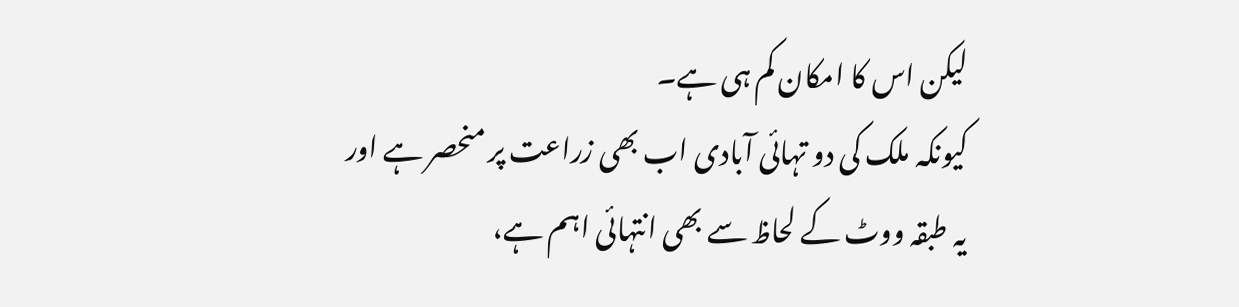لیکن اس کا امکان کم ہی ہے۔
کیونکہ ملک کی دو تہائی آبادی اب بھی زراعت پر منحصر ہے اور یہ طبقہ ووٹ کے لحاظ سے بھی انتہائی اہم ہے،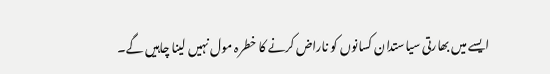ایسے میں بھارتی سیاستدان کسانوں کو ناراض کرنے کا خطرہ مول نہیں لینا چاہیں گے۔